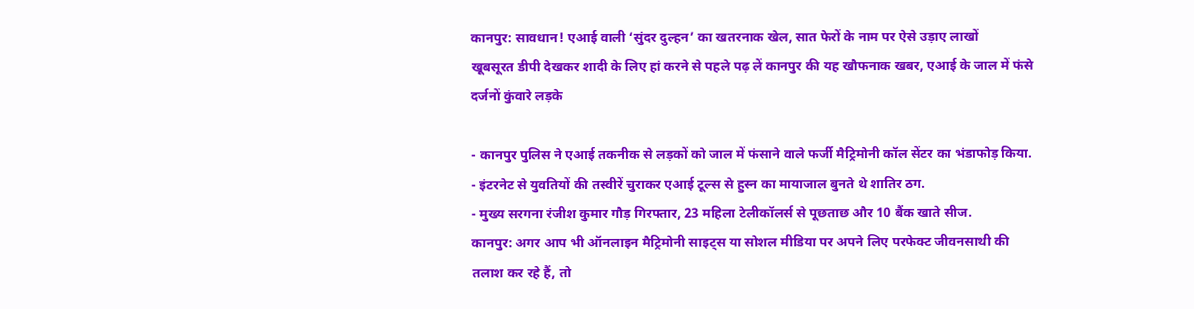कानपुर: सावधान! एआई वाली ‘सुंदर दुल्हन’ का खतरनाक खेल, सात फेरों के नाम पर ऐसे उड़ाए लाखों
खूबसूरत डीपी देखकर शादी के लिए हां करने से पहले पढ़ लें कानपुर की यह खौफनाक खबर, एआई के जाल में फंसे दर्जनों कुंवारे लड़के

- कानपुर पुलिस ने एआई तकनीक से लड़कों को जाल में फंसाने वाले फर्जी मैट्रिमोनी कॉल सेंटर का भंडाफोड़ किया.
- इंटरनेट से युवतियों की तस्वीरें चुराकर एआई टूल्स से हुस्न का मायाजाल बुनते थे शातिर ठग.
- मुख्य सरगना रंजीश कुमार गौड़ गिरफ्तार, 23 महिला टेलीकॉलर्स से पूछताछ और 10 बैंक खाते सीज.
कानपुर: अगर आप भी ऑनलाइन मैट्रिमोनी साइट्स या सोशल मीडिया पर अपने लिए परफेक्ट जीवनसाथी की तलाश कर रहे हैं, तो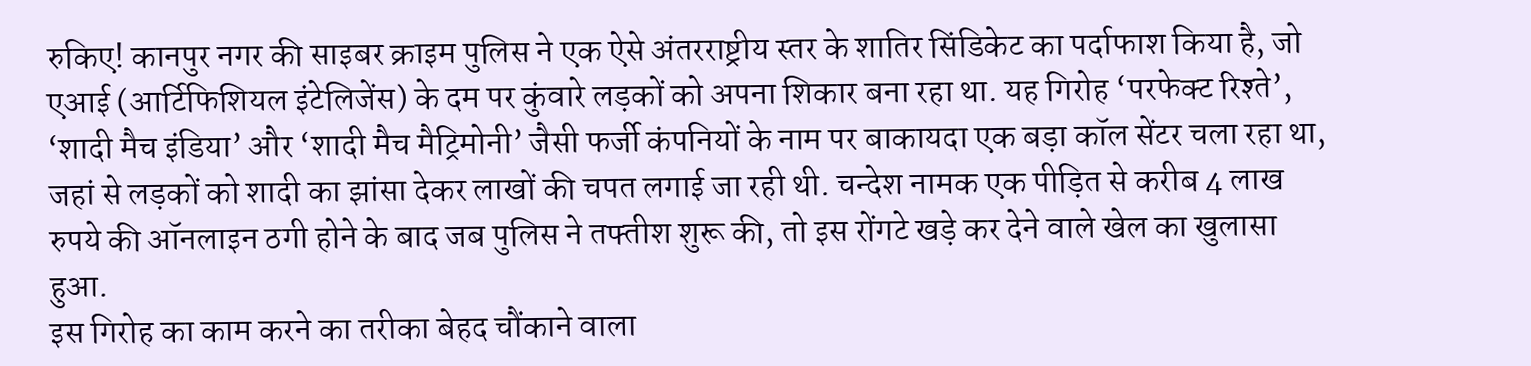रुकिए! कानपुर नगर की साइबर क्राइम पुलिस ने एक ऐसे अंतरराष्ट्रीय स्तर के शातिर सिंडिकेट का पर्दाफाश किया है, जो एआई (आर्टिफिशियल इंटेलिजेंस) के दम पर कुंवारे लड़कों को अपना शिकार बना रहा था. यह गिरोह ‘परफेक्ट रिश्ते’, ‘शादी मैच इंडिया’ और ‘शादी मैच मैट्रिमोनी’ जैसी फर्जी कंपनियों के नाम पर बाकायदा एक बड़ा कॉल सेंटर चला रहा था, जहां से लड़कों को शादी का झांसा देकर लाखों की चपत लगाई जा रही थी. चन्देश नामक एक पीड़ित से करीब 4 लाख रुपये की ऑनलाइन ठगी होने के बाद जब पुलिस ने तफ्तीश शुरू की, तो इस रोंगटे खड़े कर देने वाले खेल का खुलासा हुआ.
इस गिरोह का काम करने का तरीका बेहद चौंकाने वाला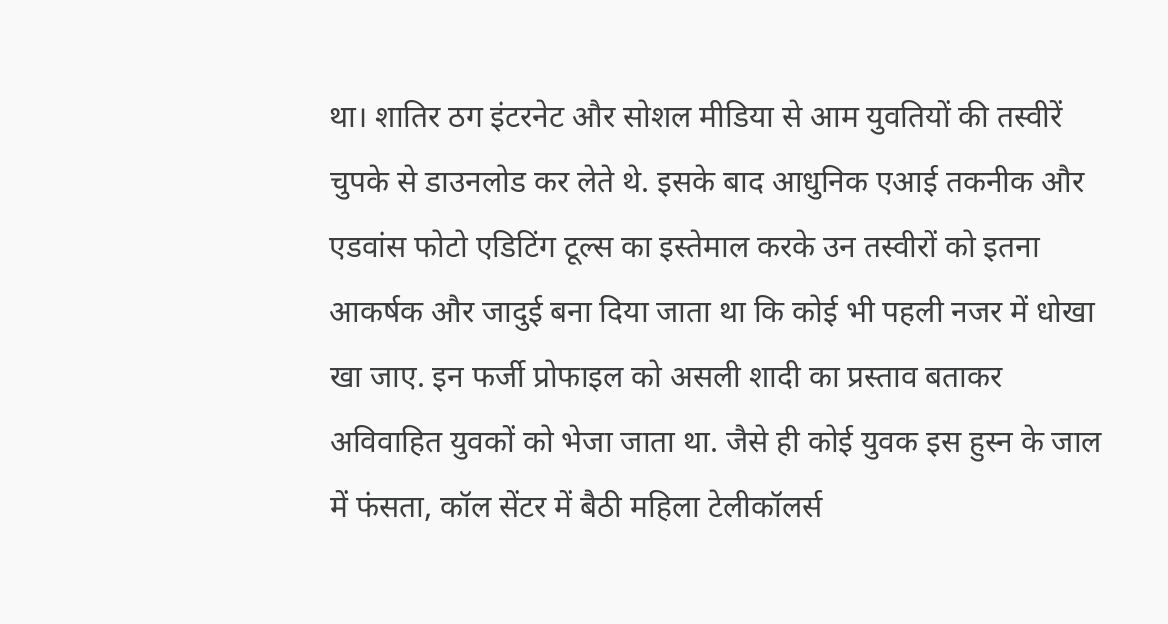था। शातिर ठग इंटरनेट और सोशल मीडिया से आम युवतियों की तस्वीरें चुपके से डाउनलोड कर लेते थे. इसके बाद आधुनिक एआई तकनीक और एडवांस फोटो एडिटिंग टूल्स का इस्तेमाल करके उन तस्वीरों को इतना आकर्षक और जादुई बना दिया जाता था कि कोई भी पहली नजर में धोखा खा जाए. इन फर्जी प्रोफाइल को असली शादी का प्रस्ताव बताकर अविवाहित युवकों को भेजा जाता था. जैसे ही कोई युवक इस हुस्न के जाल में फंसता, कॉल सेंटर में बैठी महिला टेलीकॉलर्स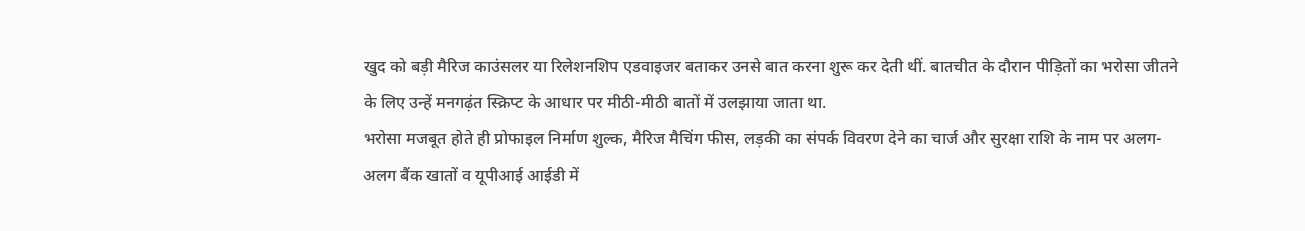खुद को बड़ी मैरिज काउंसलर या रिलेशनशिप एडवाइजर बताकर उनसे बात करना शुरू कर देती थीं. बातचीत के दौरान पीड़ितों का भरोसा जीतने के लिए उन्हें मनगढ़ंत स्क्रिप्ट के आधार पर मीठी-मीठी बातों में उलझाया जाता था.
भरोसा मजबूत होते ही प्रोफाइल निर्माण शुल्क, मैरिज मैचिंग फीस, लड़की का संपर्क विवरण देने का चार्ज और सुरक्षा राशि के नाम पर अलग-अलग बैंक खातों व यूपीआई आईडी में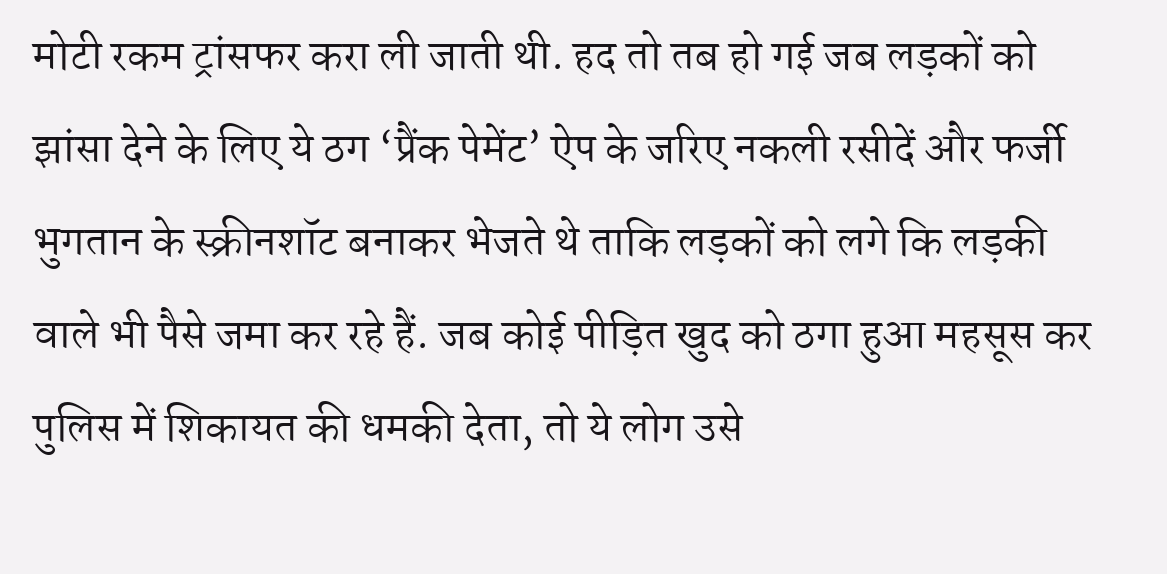मोटी रकम ट्रांसफर करा ली जाती थी. हद तो तब हो गई जब लड़कों को झांसा देने के लिए ये ठग ‘प्रैंक पेमेंट’ ऐप के जरिए नकली रसीदें और फर्जी भुगतान के स्क्रीनशॉट बनाकर भेजते थे ताकि लड़कों को लगे कि लड़की वाले भी पैसे जमा कर रहे हैं. जब कोई पीड़ित खुद को ठगा हुआ महसूस कर पुलिस में शिकायत की धमकी देता, तो ये लोग उसे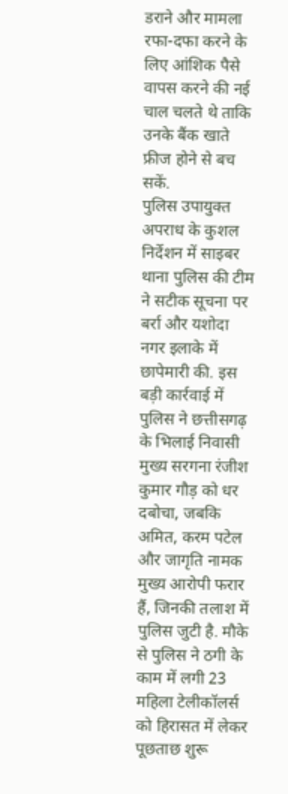डराने और मामला रफा-दफा करने के लिए आंशिक पैसे वापस करने की नई चाल चलते थे ताकि उनके बैंक खाते फ्रीज होने से बच सकें.
पुलिस उपायुक्त अपराध के कुशल निर्देशन में साइबर थाना पुलिस की टीम ने सटीक सूचना पर बर्रा और यशोदा नगर इलाके में छापेमारी की. इस बड़ी कार्रवाई में पुलिस ने छत्तीसगढ़ के भिलाई निवासी मुख्य सरगना रंजीश कुमार गौड़ को धर दबोचा, जबकि अमित, करम पटेल और जागृति नामक मुख्य आरोपी फरार हैं, जिनकी तलाश में पुलिस जुटी है. मौके से पुलिस ने ठगी के काम में लगी 23 महिला टेलीकॉलर्स को हिरासत में लेकर पूछताछ शुरू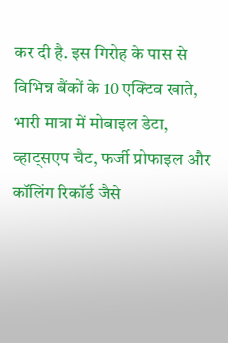कर दी है. इस गिरोह के पास से विभिन्न बैंकों के 10 एक्टिव खाते, भारी मात्रा में मोबाइल डेटा, व्हाट्सएप चैट, फर्जी प्रोफाइल और कॉलिंग रिकॉर्ड जैसे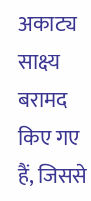अकाट्य साक्ष्य बरामद किए गए हैं, जिससे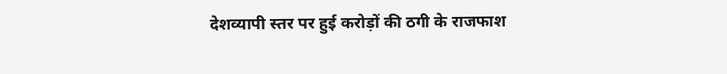देशव्यापी स्तर पर हुई करोड़ों की ठगी के राजफाश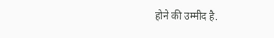होने की उम्मीद है.